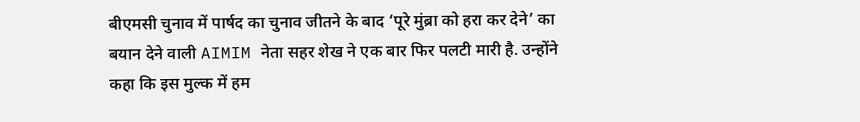बीएमसी चुनाव में पार्षद का चुनाव जीतने के बाद ‘पूरे मुंब्रा को हरा कर देने’ का बयान देने वाली AIMIM नेता सहर शेख ने एक बार फिर पलटी मारी है. उन्होंने कहा कि इस मुल्क में हम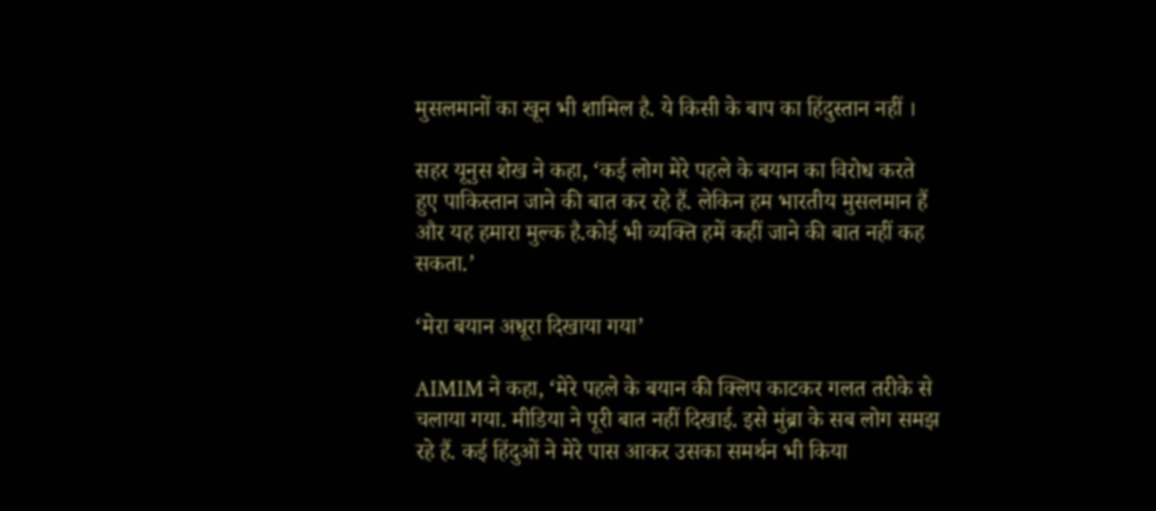मुसलमानों का खून भी शामिल है. ये किसी के बाप का हिंदुस्तान नहीं ।

सहर यूनुस शेख ने कहा, ‘कई लोग मेरे पहले के बयान का विरोध करते हुए पाकिस्तान जाने की बात कर रहे हैं. लेकिन हम भारतीय मुसलमान हैं और यह हमारा मुल्क है.कोई भी व्यक्ति हमें कहीं जाने की बात नहीं कह सकता.’

‘मेरा बयान अधूरा दिखाया गया’

AIMIM ने कहा, ‘मेरे पहले के बयान की क्लिप काटकर गलत तरीके से चलाया गया. मीडिया ने पूरी बात नहीं दिखाई. इसे मुंब्रा के सब लोग समझ रहे हैं. कई हिंदुओं ने मेरे पास आकर उसका समर्थन भी किया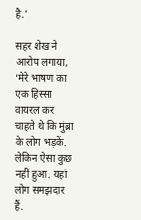है.’

सहर शेख ने आरोप लगाया, ‘मेरे भाषण का एक हिस्सा वायरल कर चाहते थे कि मुंब्रा के लोग भड़कें. लेकिन ऐसा कुछ नहीं हुआ. यहां लोग समझदार हैं.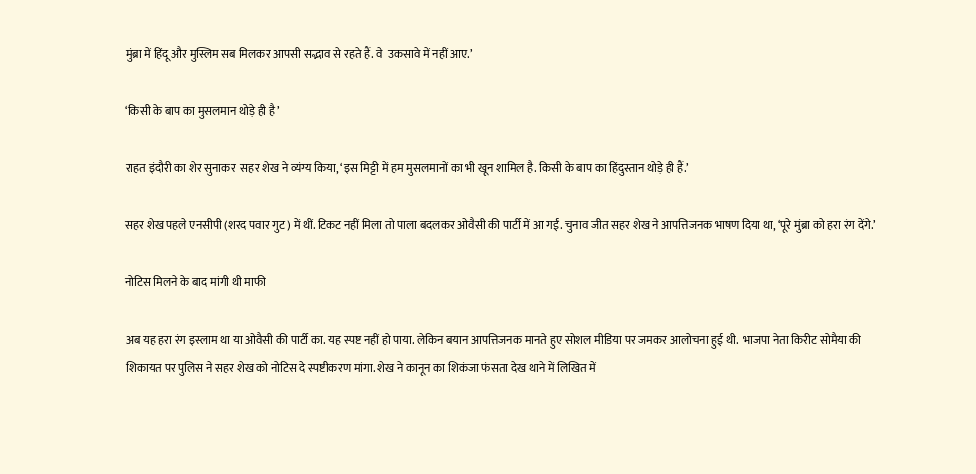मुंब्रा में हिंदू और मुस्लिम सब मिलकर आपसी सद्भाव से रहते हैं. वे  उकसावे में नहीं आए.’

‘किसी के बाप का मुसलमान थोड़े ही है’

राहत इंदौरी का शेर सुनाकर  सहर शेख ने व्यंग्य किया, ‘इस मिट्टी में हम मुसलमानों का भी खून शामिल है. किसी के बाप का हिंदुस्तान थोड़े ही हैं.’

सहर शेख पहले एनसीपी (शरद पवार गुट) में थीं. टिकट नहीं मिला तो पाला बदलकर ओवैसी की पार्टी में आ गईं. चुनाव जीत सहर शेख ने आपत्तिजनक भाषण दिया था, ‘पूरे मुंब्रा को हरा रंग देंगे.’

नोटिस मिलने के बाद मांगी थी माफी

अब यह हरा रंग इस्लाम था या ओवैसी की पार्टी का. यह स्पष्ट नहीं हो पाया. लेकिन बयान आपत्तिजनक मानते हुए सोशल मीडिया पर जमकर आलोचना हुई थी.  भाजपा नेता किरीट सोमैया की शिकायत पर पुलिस ने सहर शेख को नोटिस दे स्पष्टीकरण मांगा. शेख ने कानून का शिकंजा फंसता देख थाने में लिखित में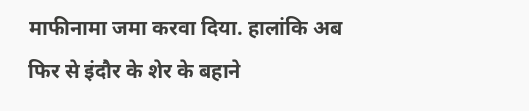माफीनामा जमा करवा दिया. हालांकि अब फिर से इंदौर के शेर के बहाने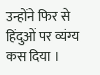उन्होंने फिर से हिंदुओं पर व्यंग्य कस दिया ।